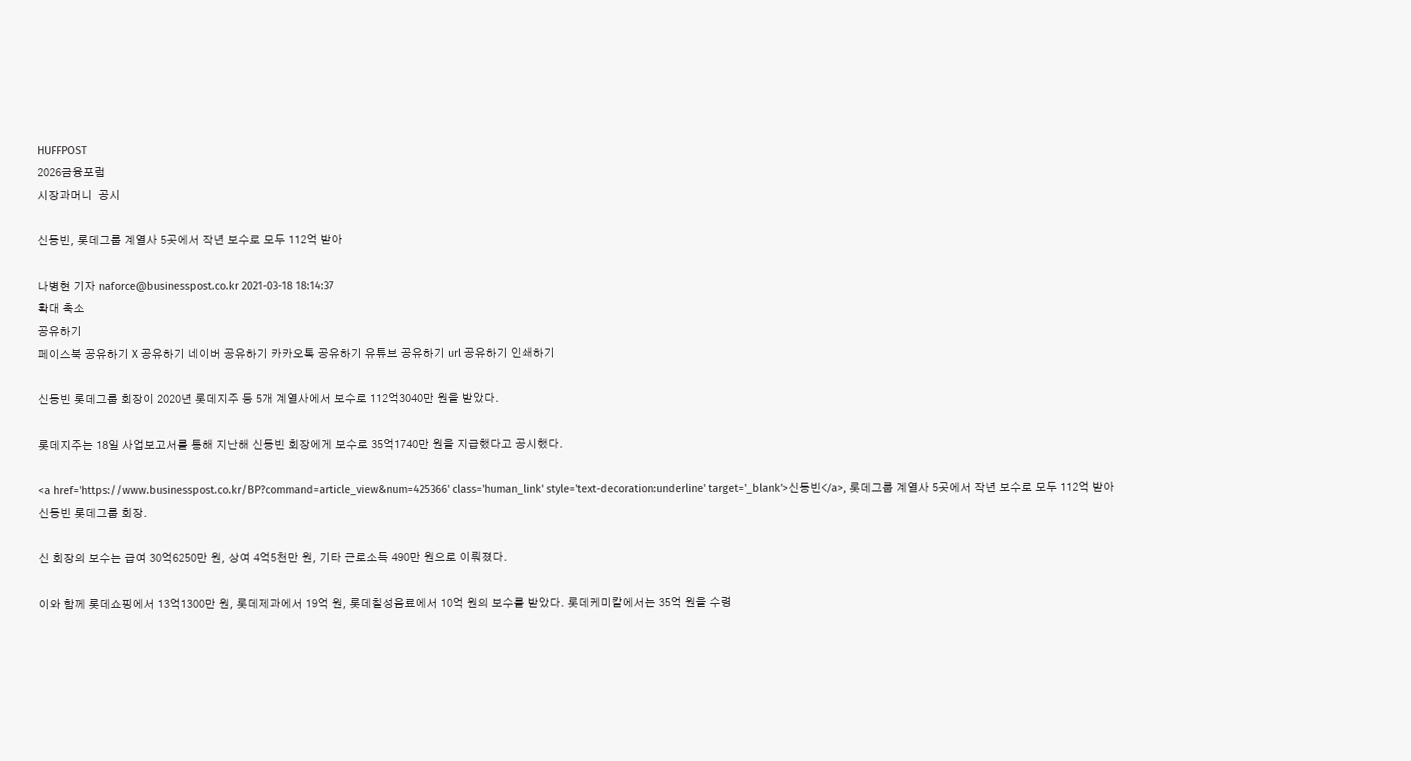HUFFPOST
2026금융포럼
시장과머니  공시

신동빈, 롯데그룹 계열사 5곳에서 작년 보수로 모두 112억 받아

나병현 기자 naforce@businesspost.co.kr 2021-03-18 18:14:37
확대 축소
공유하기
페이스북 공유하기 X 공유하기 네이버 공유하기 카카오톡 공유하기 유튜브 공유하기 url 공유하기 인쇄하기

신동빈 롯데그룹 회장이 2020년 롯데지주 등 5개 계열사에서 보수로 112억3040만 원을 받았다.

롯데지주는 18일 사업보고서를 통해 지난해 신동빈 회장에게 보수로 35억1740만 원을 지급했다고 공시했다.

<a href='https://www.businesspost.co.kr/BP?command=article_view&num=425366' class='human_link' style='text-decoration:underline' target='_blank'>신동빈</a>, 롯데그룹 계열사 5곳에서 작년 보수로 모두 112억 받아
신동빈 롯데그룹 회장.

신 회장의 보수는 급여 30억6250만 원, 상여 4억5천만 원, 기타 근로소득 490만 원으로 이뤄졌다.

이와 함께 롯데쇼핑에서 13억1300만 원, 롯데제과에서 19억 원, 롯데칠성음료에서 10억 원의 보수를 받았다. 롯데케미칼에서는 35억 원을 수령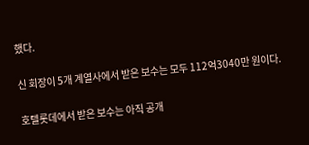했다.

신 회장이 5개 계열사에서 받은 보수는 모두 112억3040만 원이다.

호텔롯데에서 받은 보수는 아직 공개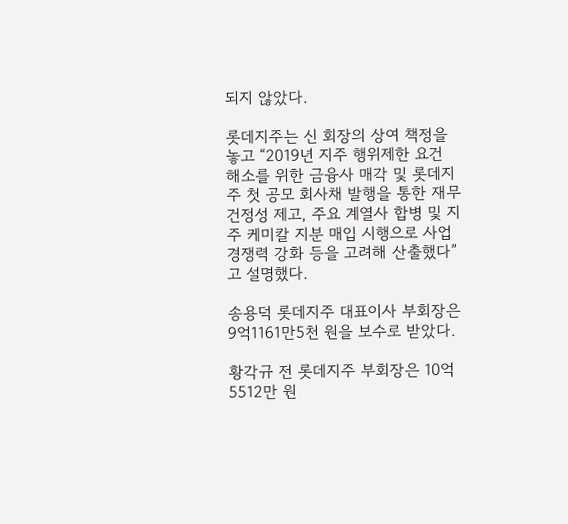되지 않았다.

롯데지주는 신 회장의 상여 책정을 놓고 “2019년 지주 행위제한 요건 해소를 위한 금융사 매각 및 롯데지주 첫 공모 회사채 발행을 통한 재무건정성 제고, 주요 계열사 합병 및 지주 케미칼 지분 매입 시행으로 사업 경쟁력 강화 등을 고려해 산출했다”고 설명했다.

송용덕 롯데지주 대표이사 부회장은 9억1161만5천 원을 보수로 받았다.

황각규 전 롯데지주 부회장은 10억5512만 원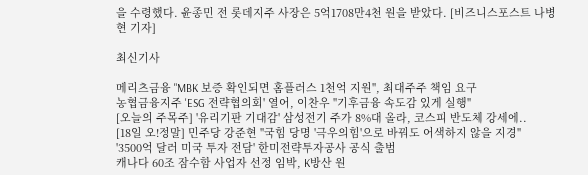을 수령했다. 윤종민 전 롯데지주 사장은 5억1708만4천 원을 받았다. [비즈니스포스트 나병현 기자]

최신기사

메리츠금융 "MBK 보증 확인되면 홈플러스 1천억 지원", 최대주주 책임 요구
농협금융지주 'ESG 전략협의회' 열어, 이찬우 "기후금융 속도감 있게 실행"
[오늘의 주목주] '유리기판 기대감' 삼성전기 주가 8%대 올라, 코스피 반도체 강세에..
[18일 오!정말] 민주당 강준현 "국힘 당명 '극우의힘'으로 바꿔도 어색하지 않을 지경"
'3500억 달러 미국 투자 전담' 한미전략투자공사 공식 출범
캐나다 60조 잠수함 사업자 선정 임박, K방산 원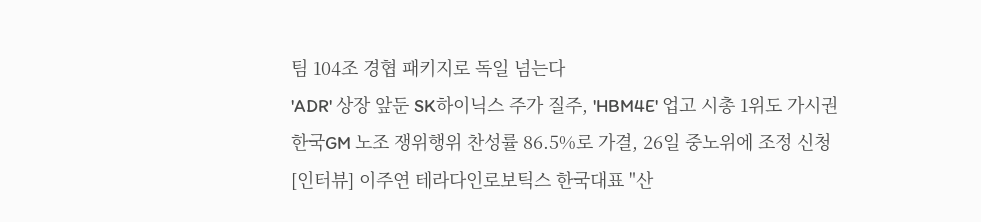팀 104조 경협 패키지로 독일 넘는다
'ADR' 상장 앞둔 SK하이닉스 주가 질주, 'HBM4E' 업고 시총 1위도 가시권
한국GM 노조 쟁위행위 찬성률 86.5%로 가결, 26일 중노위에 조정 신청
[인터뷰] 이주연 테라다인로보틱스 한국대표 "산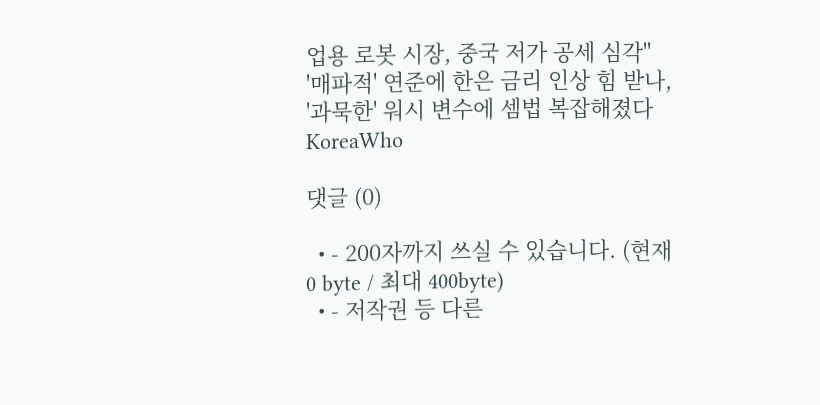업용 로봇 시장, 중국 저가 공세 심각"
'매파적' 연준에 한은 금리 인상 힘 받나, '과묵한' 워시 변수에 셈법 복잡해졌다
KoreaWho

댓글 (0)

  • - 200자까지 쓰실 수 있습니다. (현재 0 byte / 최대 400byte)
  • - 저작권 등 다른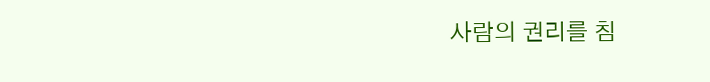사람의 권리를 침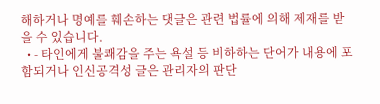해하거나 명예를 훼손하는 댓글은 관련 법률에 의해 제재를 받을 수 있습니다.
  • - 타인에게 불쾌감을 주는 욕설 등 비하하는 단어가 내용에 포함되거나 인신공격성 글은 관리자의 판단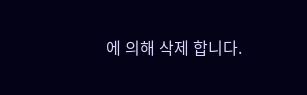에 의해 삭제 합니다.